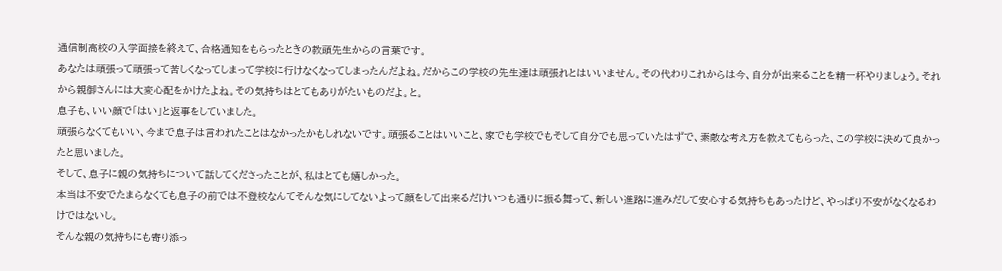通信制高校の入学面接を終えて、合格通知をもらったときの教頭先生からの言葉です。
あなたは頑張って頑張って苦しくなってしまって学校に行けなくなってしまったんだよね。だからこの学校の先生達は頑張れとはいいません。その代わりこれからは今、自分が出来ることを精一杯やりましょう。それから親御さんには大変心配をかけたよね。その気持ちはとてもありがたいものだよ。と。
息子も、いい顔で「はい」と返事をしていました。
頑張らなくてもいい、今まで息子は言われたことはなかったかもしれないです。頑張ることはいいこと、家でも学校でもそして自分でも思っていたはずで、素敵な考え方を教えてもらった、この学校に決めて良かったと思いました。
そして、息子に親の気持ちについて話してくださったことが、私はとても嬉しかった。
本当は不安でたまらなくても息子の前では不登校なんてそんな気にしてないよって顔をして出来るだけいつも通りに振る舞って、新しい進路に進みだして安心する気持ちもあったけど、やっぱり不安がなくなるわけではないし。
そんな親の気持ちにも寄り添っ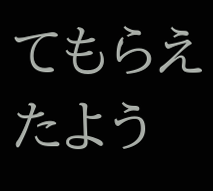てもらえたよう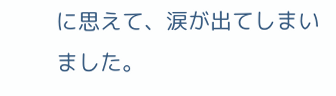に思えて、涙が出てしまいました。